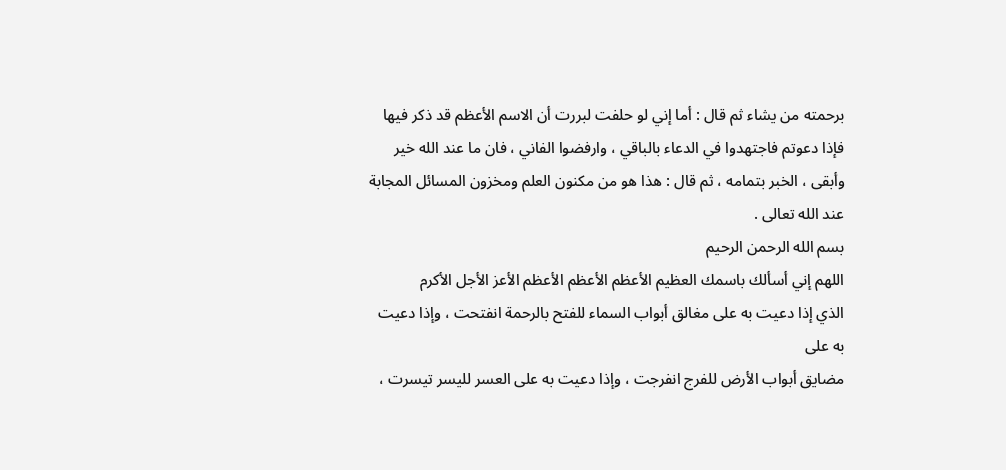برحمته من يشاء ثم قال : أما إني لو حلفت لبررت أن الاسم الأعظم قد ذكر فيها
فإذا دعوتم فاجتهدوا في الدعاء بالباقي ، وارفضوا الفاني ، فان ما عند الله خير
وأبقى ، الخبر بتمامه ، ثم قال : هذا هو من مكنون العلم ومخزون المسائل المجابة
عند الله تعالى .
بسم الله الرحمن الرحيم
اللهم إني أسألك باسمك العظيم الأعظم الأعظم الأعظم الأعز الأجل الأكرم
الذي إذا دعيت به على مغالق أبواب السماء للفتح بالرحمة انفتحت ، وإذا دعيت به على
مضايق أبواب الأرض للفرج انفرجت ، وإذا دعيت به على العسر لليسر تيسرت ،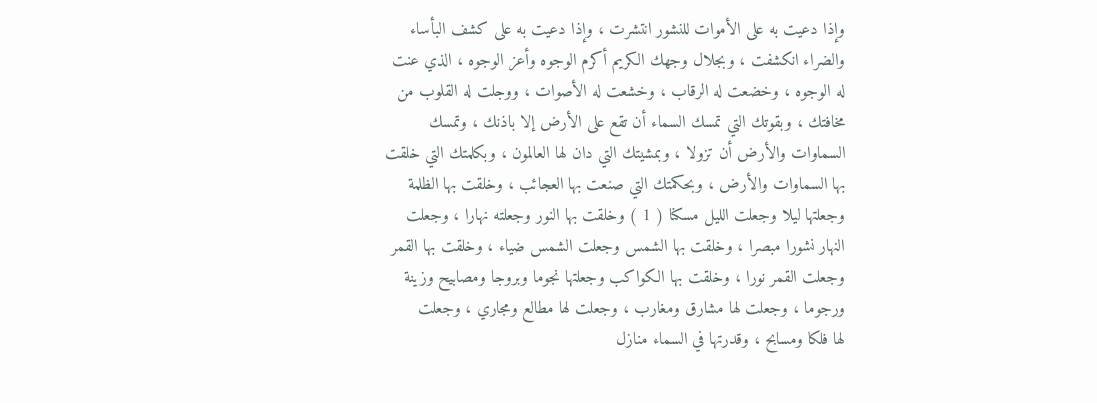وإذا دعيت به على الأموات للنشور انتشرت ، وإذا دعيت به على كشف البأساء
والضراء انكشفت ، وبجلال وجهك الكريم أكرم الوجوه وأعز الوجوه ، الذي عنت
له الوجوه ، وخضعت له الرقاب ، وخشعت له الأصوات ، ووجلت له القلوب من
مخافتك ، وبقوتك التي تمسك السماء أن تقع على الأرض إلا باذنك ، وتمسك
السماوات والأرض أن تزولا ، وبمشيتك التي دان لها العالمون ، وبكلمتك التي خلقت
بها السماوات والأرض ، وبحكمتك التي صنعت بها العجائب ، وخلقت بها الظلمة
وجعلتها ليلا وجعلت الليل مسكنا ( 1 ) وخلقت بها النور وجعلته نهارا ، وجعلت
النهار نشورا مبصرا ، وخلقت بها الشمس وجعلت الشمس ضياء ، وخلقت بها القمر
وجعلت القمر نورا ، وخلقت بها الكواكب وجعلتها نجوما وبروجا ومصابيح وزينة
ورجوما ، وجعلت لها مشارق ومغارب ، وجعلت لها مطالع ومجاري ، وجعلت
لها فلكا ومسابح ، وقدرتها في السماء منازل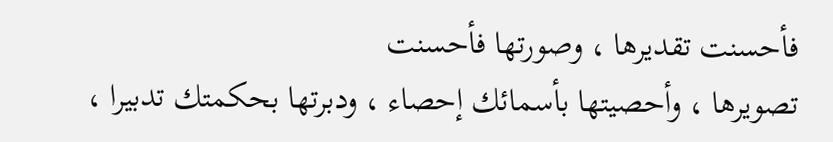فأحسنت تقديرها ، وصورتها فأحسنت
تصويرها ، وأحصيتها بأسمائك إحصاء ، ودبرتها بحكمتك تدبيرا ،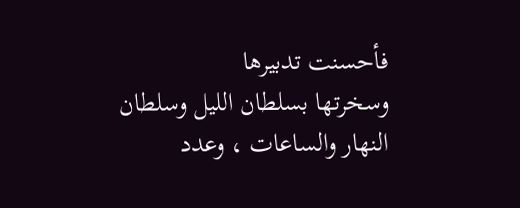فأحسنت تدبيرها
وسخرتها بسلطان الليل وسلطان النهار والساعات ، وعدد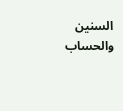السنين والحساب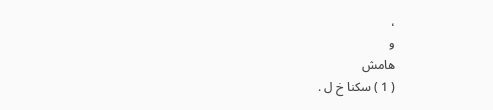،
و
هامش
( 1 ) سكنا خ ل .